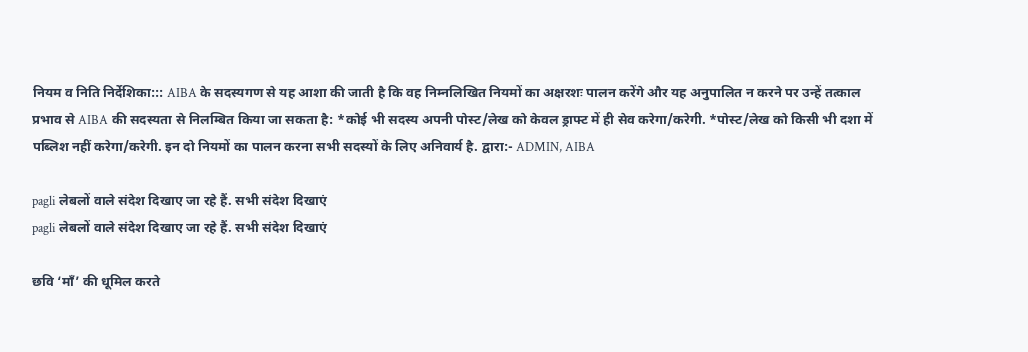नियम व निति निर्देशिका::: AIBA के सदस्यगण से यह आशा की जाती है कि वह निम्नलिखित नियमों का अक्षरशः पालन करेंगे और यह अनुपालित न करने पर उन्हें तत्काल प्रभाव से AIBA की सदस्यता से निलम्बित किया जा सकता है: *कोई भी सदस्य अपनी पोस्ट/लेख को केवल ड्राफ्ट में ही सेव करेगा/करेगी. *पोस्ट/लेख को किसी भी दशा में पब्लिश नहीं करेगा/करेगी. इन दो नियमों का पालन करना सभी सदस्यों के लिए अनिवार्य है. द्वारा:- ADMIN, AIBA

pagli लेबलों वाले संदेश दिखाए जा रहे हैं. सभी संदेश दिखाएं
pagli लेबलों वाले संदेश दिखाए जा रहे हैं. सभी संदेश दिखाएं

छवि ‘माँ’ की धूमिल करते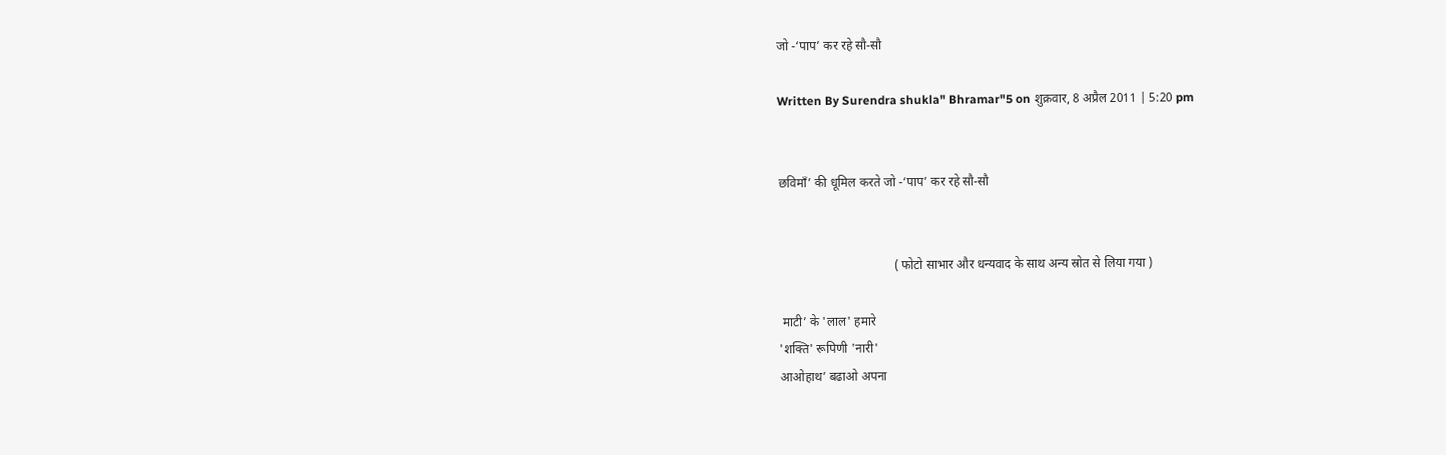जो -‘पाप’ कर रहे सौ-सौ

Written By Surendra shukla" Bhramar"5 on शुक्रवार, 8 अप्रैल 2011 | 5:20 pm


छविमाँ’ की धूमिल करते जो -‘पाप’ कर रहे सौ-सौ


                                     ( फोटो साभार और धन्यवाद के साथ अन्य स्रोत से लिया गया )

 माटी’ के 'लाल' हमारे
'शक्ति' रूपिणी 'नारी'
आओहाथ’ बढाओ अपना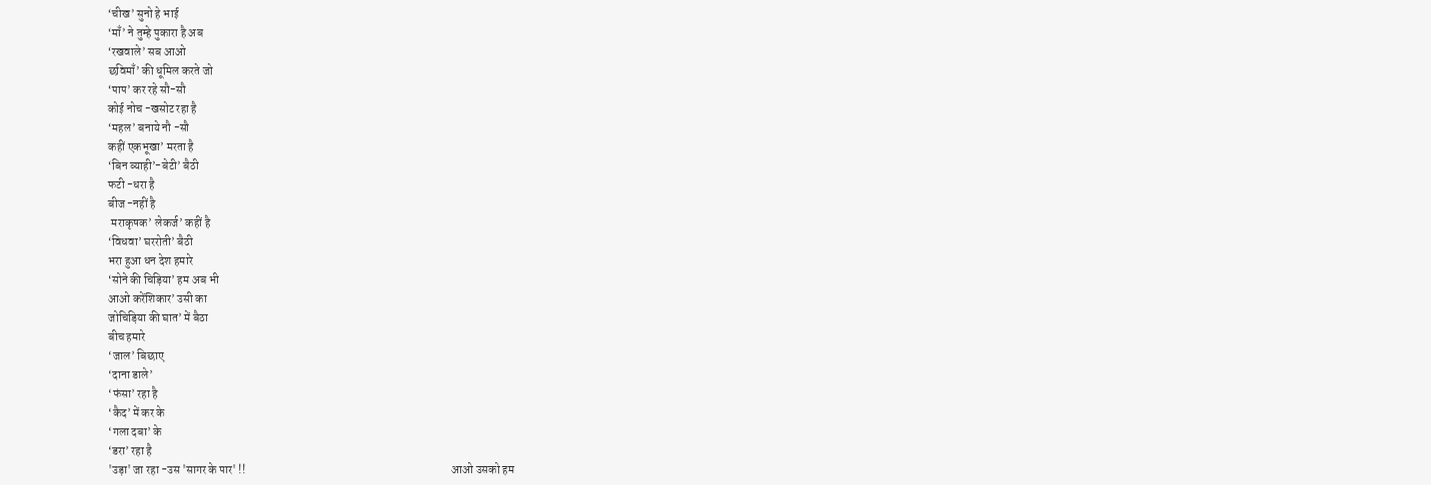‘चीख’ सुनो हे भाई
‘माँ’ ने तुम्हे पुकारा है अब
‘रखवाले’ सब आओ
छविमाँ’ की धूमिल करते जो
‘पाप’ कर रहे सौ-सौ
कोई नोच -खसोट रहा है
‘महल’ बनाये नौ -सौ
कहीं एकभूखा’ मरता है
‘बिन व्याही’-बेटी’ बैठी
फटी -धरा है
बीज -नहीं है
 मराकृषक’ लेकर्ज’ कहीं है
‘विधवा’ घररोती’ बैठी
भरा हुआ धन देश हमारे
‘सोने की चिड़िया’ हम अब भी
आओ करेंशिकार’ उसी का
जोचिड़िया की घात’ में बैठा
बीच हमारे
‘जाल’ बिछाए
‘दाना डाले’
‘फंसा’ रहा है
‘कैद’ में कर के
‘गला दबा’ के
‘डरा’ रहा है
'उड़ा' जा रहा -उस 'सागर के पार' !!                                                                                         आओ उसको हम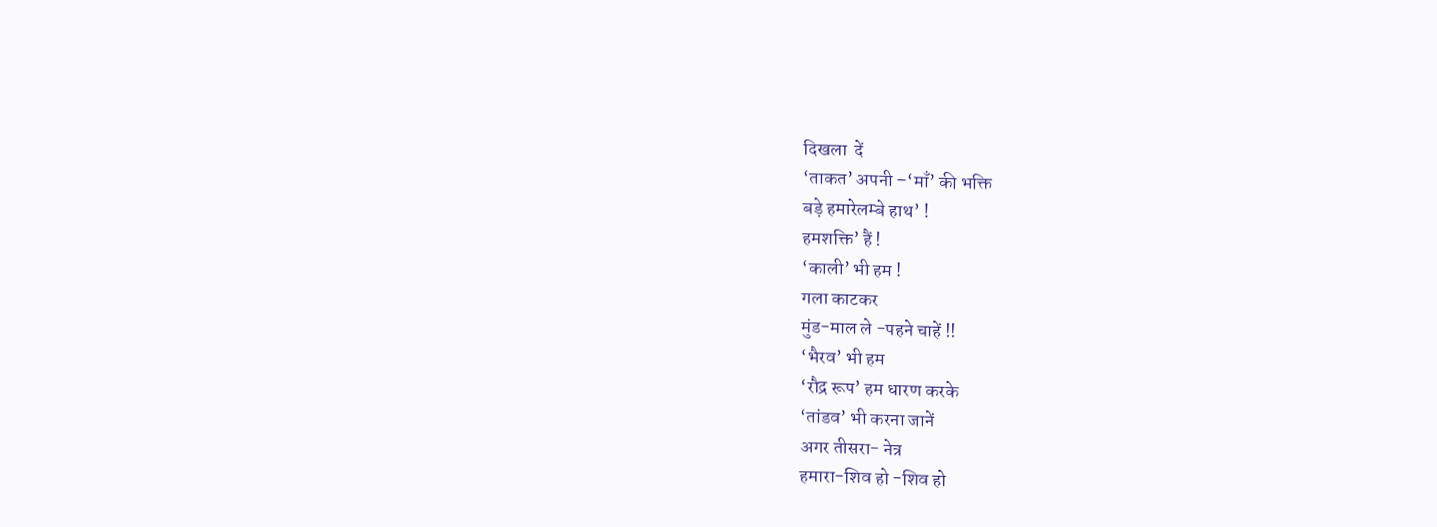दिखला  दें
‘ताकत’ अपनी –‘माँ’ की भक्ति
बड़े हमारेलम्बे हाथ’ !
हमशक्ति’ हैं !
‘काली’ भी हम !
गला काटकर
मुंड-माल ले -पहने चाहें !!
‘भैरव’ भी हम
‘रौद्र रूप’ हम धारण करके
‘तांडव’ भी करना जानें
अगर तीसरा- नेत्र
हमारा-शिव हो -शिव हो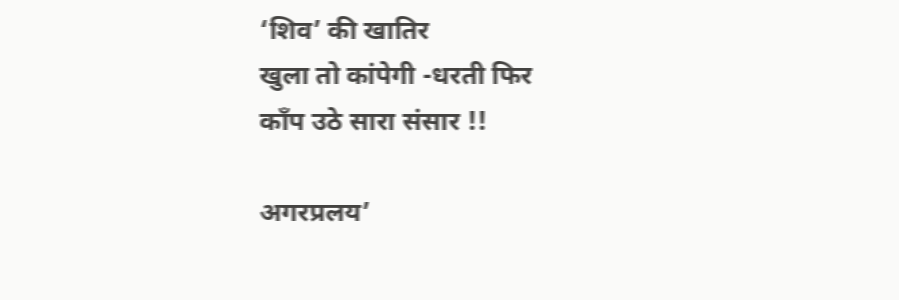‘शिव’ की खातिर
खुला तो कांपेगी -धरती फिर
काँप उठे सारा संसार !!

अगरप्रलय’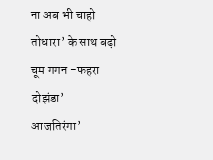ना अब भी चाहो
तोधारा’ के साथ बढ़ो
चूम गगन -फहरा दोझंडा’
आजतिरंगा’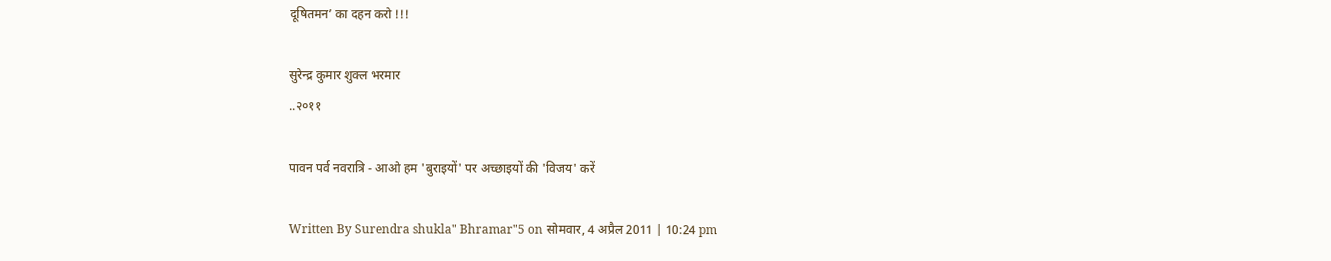दूषितमन’ का दहन करो !!!

सुरेन्द्र कुमार शुक्ल भरमार
..२०११

पावन पर्व नवरात्रि - आओ हम 'बुराइयों' पर अच्छाइयों की 'विजय' करें

Written By Surendra shukla" Bhramar"5 on सोमवार, 4 अप्रैल 2011 | 10:24 pm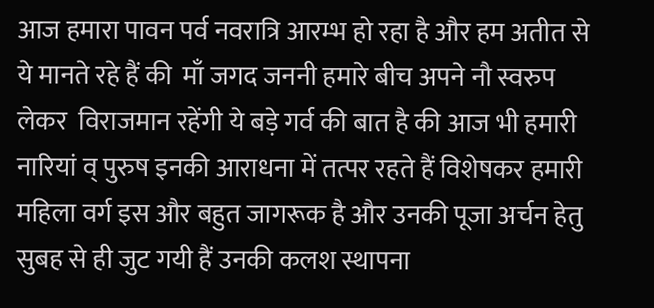आज हमारा पावन पर्व नवरात्रि आरम्भ हो रहा है और हम अतीत से ये मानते रहे हैं की  माँ जगद जननी हमारे बीच अपने नौ स्वरुप लेकर  विराजमान रहेंगी ये बड़े गर्व की बात है की आज भी हमारी नारियां व् पुरुष इनकी आराधना में तत्पर रहते हैं विशेषकर हमारी महिला वर्ग इस और बहुत जागरूक है और उनकी पूजा अर्चन हेतु सुबह से ही जुट गयी हैं उनकी कलश स्थापना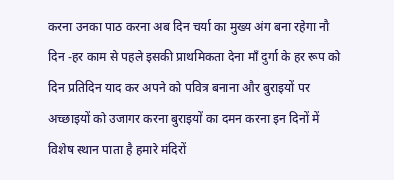करना उनका पाठ करना अब दिन चर्या का मुख्य अंग बना रहेगा नौ दिन -हर काम से पहले इसकी प्राथमिकता देना माँ दुर्गा के हर रूप को दिन प्रतिदिन याद कर अपने को पवित्र बनाना और बुराइयों पर अच्छाइयों को उजागर करना बुराइयों का दमन करना इन दिनों में विशेष स्थान पाता है हमारे मंदिरों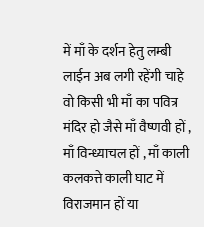में माँ के दर्शन हेतु लम्बी लाईन अब लगी रहेंगी चाहे वो किसी भी माँ का पवित्र मंदिर हो जैसे माँ वैष्णवी हों , माँ विन्ध्याचल हों , माँ काली कलकत्ते काली घाट में विराजमान हों या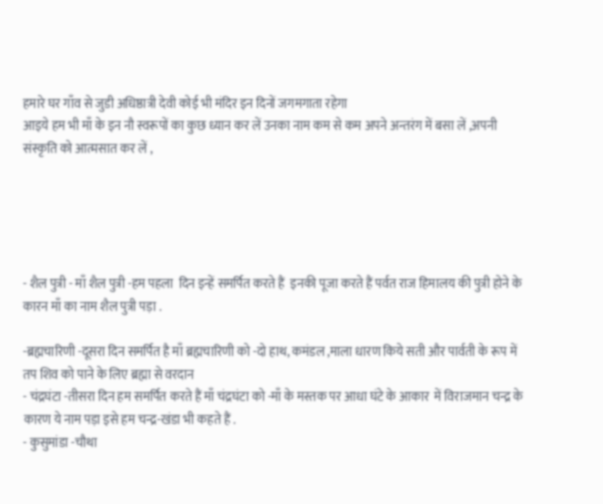हमारे घर गाँव से जुडी अधिष्ठात्री देवी कोई भी मंदिर इन दिनों जगमगाता रहेगा
आइये हम भी माँ के इन नौ स्वरूपों का कुछ ध्यान कर लें उनका नाम कम से कम अपने अन्तरंग में बसा लें ,अपनी संस्कृति को आत्मसात कर लें ,





- शैल पुत्री - माँ शैल पुत्री -हम पहला  दिन इन्हें समर्पित करते हैं  इनकी पूजा करते हैं पर्वत राज हिमालय की पुत्री होने के कारन माँ का नाम शैल पुत्री पड़ा .

-ब्रह्मचारिणी -दूसरा दिन समर्पित है माँ ब्रह्मचारिणी को -दो हाथ, कमंडल ,माला धारण किये सती और पार्वती के रूप में तप शिव को पाने के लिए ब्रह्मा से वरदान
- चंद्रघंटा -तीसरा दिन हम समर्पित करते हैं माँ चंद्रघंटा को -माँ के मस्तक पर आधा घंटे के आकार  में विराजमान चन्द्र के कारण ये नाम पड़ा इसे हम चन्द्र-खंडा भी कहते हैं .
- कुसुमांडा -चौथा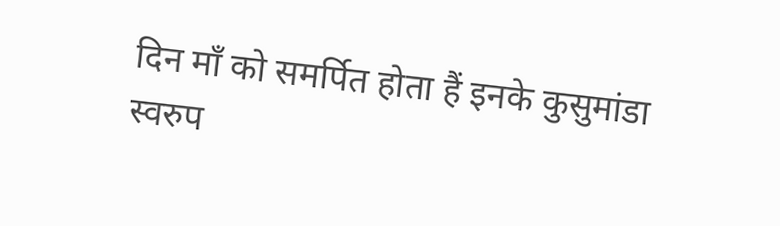दिन माँ को समर्पित होता हैं इनके कुसुमांडा स्वरुप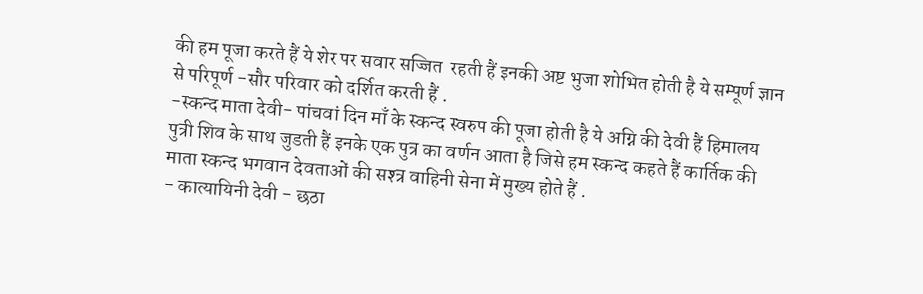की हम पूजा करते हैं ये शेर पर सवार सज्जित  रहती हैं इनकी अष्ट भुजा शोभित होती है ये सम्पूर्ण ज्ञान से परिपूर्ण -सौर परिवार को दर्शित करती हैं .
-स्कन्द माता देवी- पांचवां दिन माँ के स्कन्द स्वरुप की पूजा होती है ये अग्नि की देवी हैं हिमालय पुत्री शिव के साथ जुडती हैं इनके एक पुत्र का वर्णन आता है जिसे हम स्कन्द कहते हैं कार्तिक की माता स्कन्द भगवान देवताओं की सश्त्र वाहिनी सेना में मुख्य होते हैं .
- कात्यायिनी देवी - छठा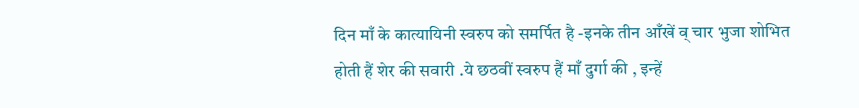दिन माँ के कात्यायिनी स्वरुप को समर्पित है -इनके तीन आँखें व् चार भुजा शोभित होती हैं शेर की सवारी .ये छठवीं स्वरुप हैं माँ दुर्गा की , इन्हें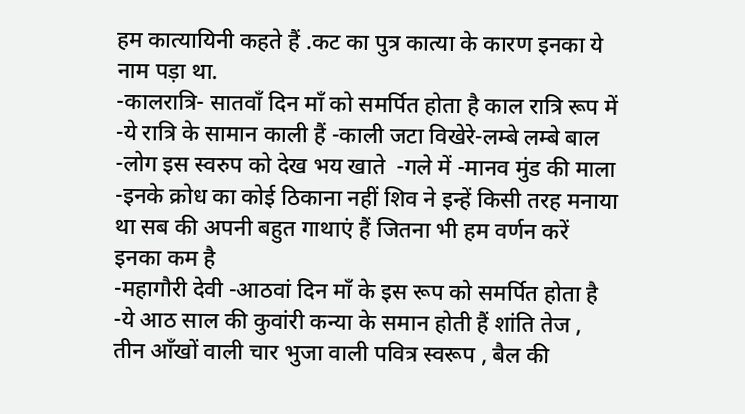हम कात्यायिनी कहते हैं .कट का पुत्र कात्या के कारण इनका ये नाम पड़ा था.
-कालरात्रि- सातवाँ दिन माँ को समर्पित होता है काल रात्रि रूप में -ये रात्रि के सामान काली हैं -काली जटा विखेरे-लम्बे लम्बे बाल -लोग इस स्वरुप को देख भय खाते  -गले में -मानव मुंड की माला -इनके क्रोध का कोई ठिकाना नहीं शिव ने इन्हें किसी तरह मनाया था सब की अपनी बहुत गाथाएं हैं जितना भी हम वर्णन करें इनका कम है
-महागौरी देवी -आठवां दिन माँ के इस रूप को समर्पित होता है -ये आठ साल की कुवांरी कन्या के समान होती हैं शांति तेज , तीन आँखों वाली चार भुजा वाली पवित्र स्वरूप , बैल की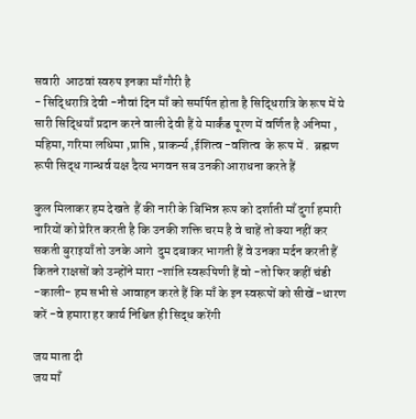सवारी  आठवां स्वरुप इनका माँ गौरी है
- सिद्धिरात्रि देवी -नौवां दिन माँ को समर्पित होता है सिद्धिरात्रि के रूप में ये सारी सिद्धियाँ प्रदान करने वाली देवी हैं ये मार्कंड पूरण में वर्णित है अनिमा , महिमा, गरिमा लधिमा ,प्राप्ति , प्राकर्न्य ,ईशित्व -वशित्व  के रूप में .  ब्रह्मण रूपी सिद्ध गान्धर्व यक्ष दैत्य भगवन सब उनकी आराधना करते हैं

कुल मिलाकर हम देखते  हैं की नारी के बिभिन्न रूप को दर्शाती माँ दुर्गा हमारी नारियों को प्रेरित करती है कि उनकी शक्ति चरम है वे चाहें तो क्या नहीं कर सकती बुराइयाँ तो उनके आगे  दुम दबाकर भागती हैं वे उनका मर्दन करती हैं कितने राक्षसों को उन्होंने मारा -शांति स्वरूपिणी हैं वो -तो फिर कहीं चंडी -काली- हम सभी से आवाहन करते हैं कि माँ के इन स्वरूपों को सीखें -धारण करें -वे हमारा हर कार्य निश्चित ही सिद्ध करेंगी

जय माता दी
जय माँ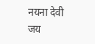नयना देवी
जय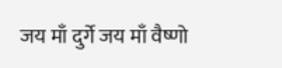जय माँ दुर्गे जय माँ वैष्णो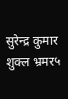सुरेन्द्र कुमार शुक्ल भ्रमर५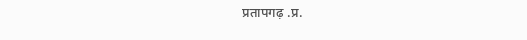प्रतापगढ़ .प्र.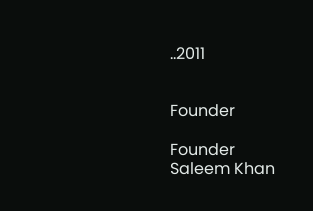..2011


Founder

Founder
Saleem Khan